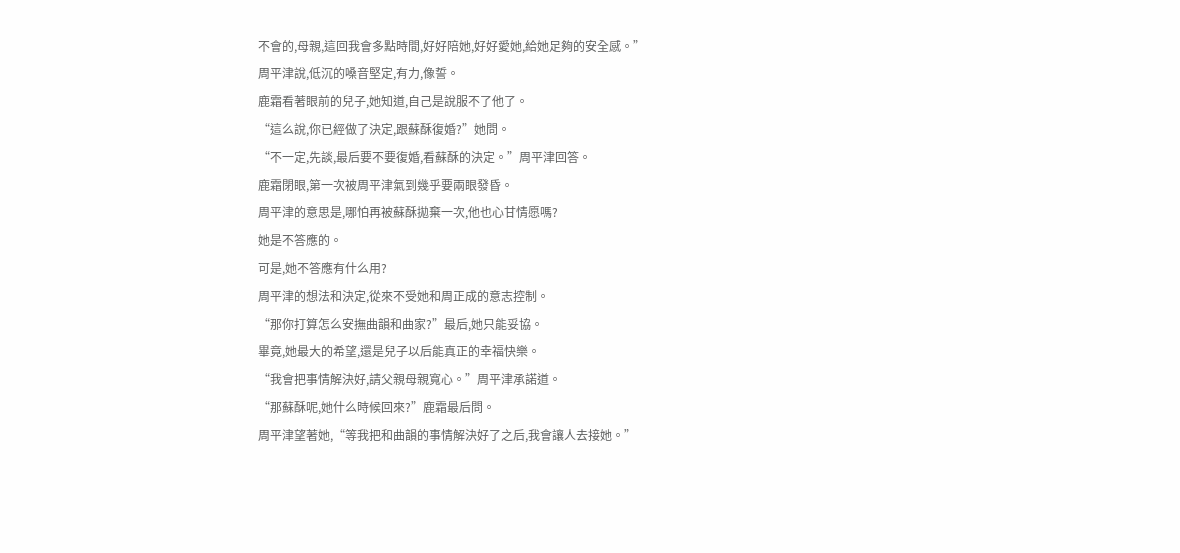不會的,母親,這回我會多點時間,好好陪她,好好愛她,給她足夠的安全感。”
周平津說,低沉的嗓音堅定,有力,像誓。
鹿霜看著眼前的兒子,她知道,自己是說服不了他了。
“這么說,你已經做了決定,跟蘇酥復婚?”她問。
“不一定,先談,最后要不要復婚,看蘇酥的決定。”周平津回答。
鹿霜閉眼,第一次被周平津氣到幾乎要兩眼發昏。
周平津的意思是,哪怕再被蘇酥拋棄一次,他也心甘情愿嗎?
她是不答應的。
可是,她不答應有什么用?
周平津的想法和決定,從來不受她和周正成的意志控制。
“那你打算怎么安撫曲韻和曲家?”最后,她只能妥協。
畢竟,她最大的希望,還是兒子以后能真正的幸福快樂。
“我會把事情解決好,請父親母親寬心。”周平津承諾道。
“那蘇酥呢,她什么時候回來?”鹿霜最后問。
周平津望著她,“等我把和曲韻的事情解決好了之后,我會讓人去接她。”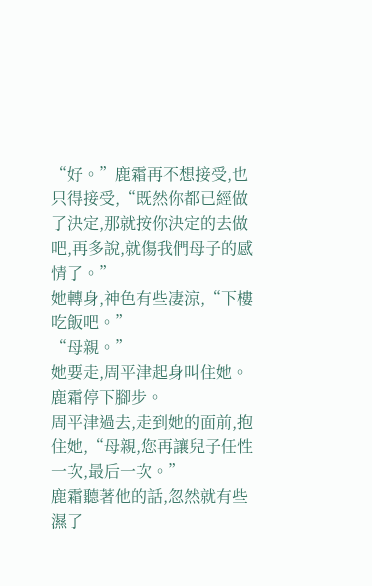“好。”鹿霜再不想接受,也只得接受,“既然你都已經做了決定,那就按你決定的去做吧,再多說,就傷我們母子的感情了。”
她轉身,神色有些凄涼,“下樓吃飯吧。”
“母親。”
她要走,周平津起身叫住她。
鹿霜停下腳步。
周平津過去,走到她的面前,抱住她,“母親,您再讓兒子任性一次,最后一次。”
鹿霜聽著他的話,忽然就有些濕了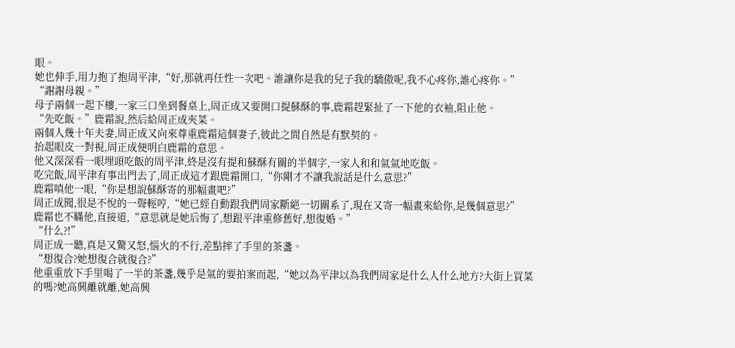眼。
她也伸手,用力抱了抱周平津,“好,那就再任性一次吧。誰讓你是我的兒子我的驕傲呢,我不心疼你,誰心疼你。”
“謝謝母親。”
母子兩個一起下樓,一家三口坐到餐桌上,周正成又要開口提蘇酥的事,鹿霜趕緊扯了一下他的衣袖,阻止他。
“先吃飯。”鹿霜說,然后給周正成夾菜。
兩個人幾十年夫妻,周正成又向來尊重鹿霜這個妻子,彼此之間自然是有默契的。
抬起眼皮一對視,周正成便明白鹿霜的意思。
他又深深看一眼埋頭吃飯的周平津,終是沒有提和蘇酥有關的半個字,一家人和和氣氣地吃飯。
吃完飯,周平津有事出門去了,周正成這才跟鹿霜開口,“你剛才不讓我說話是什么意思?”
鹿霜嗔他一眼,“你是想說蘇酥寄的那幅畫吧?”
周正成聞,很是不悅的一聲輕哼,“她已經自動跟我們周家斷絕一切關系了,現在又寄一幅畫來給你,是幾個意思?”
鹿霜也不瞞他,直接道,“意思就是她后悔了,想跟平津重修舊好,想復婚。”
“什么?!”
周正成一聽,真是又驚又怒,惱火的不行,差點摔了手里的茶盞。
“想復合?她想復合就復合?”
他重重放下手里喝了一半的茶盞,幾乎是氣的要拍案而起,“她以為平津以為我們周家是什么人什么地方?大街上買菜的嗎?她高興離就離,她高興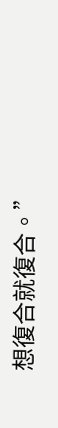想復合就復合。”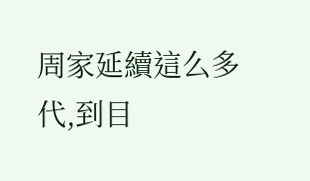周家延續這么多代,到目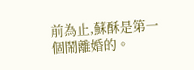前為止,蘇酥是第一個鬧離婚的。